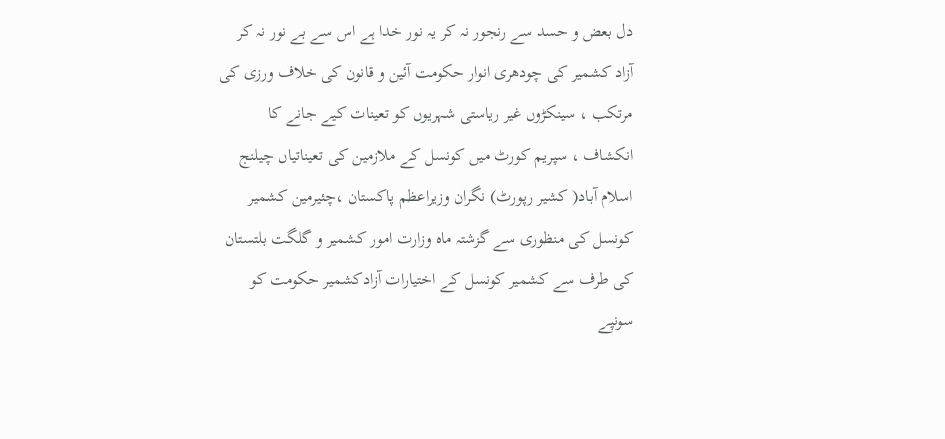دل بعض و حسد سے رنجور نہ کر یہ نور خدا ہے اس سے بے نور نہ کر
آزاد کشمیر کی چودھری انوار حکومت آئین و قانون کی خلاف ورزی کی مرتکب ، سینکڑوں غیر ریاستی شہریوں کو تعینات کیے جانے کا انکشاف ، سپریم کورٹ میں کونسل کے ملازمین کی تعیناتیاں چیلنج
اسلام آباد( کشیر رپورٹ) نگران وزیراعظم پاکستان ،چئیرمین کشمیر کونسل کی منظوری سے گزشتہ ماہ وزارت امور کشمیر و گلگت بلتستان کی طرف سے کشمیر کونسل کے اختیارات آزادکشمیر حکومت کو سونپے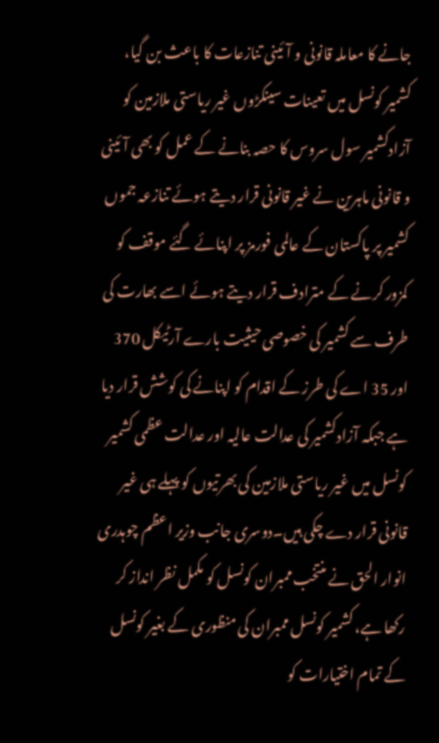جانے کا معاملہ قانونی و آئینی تنازعات کا باعث بن گیا، کشمیر کونسل میں تعینات سینکڑوں غیر ریاستی ملازمین کو آزادکشمیر سول سروس کا حصہ بنانے کے عمل کو بھی آئینی و قانونی ماہرین نے غیر قانونی قرار دیتے ہوئے تنازعہ جموں کشمیر پر پاکستان کے عالمی فورمز پر اپنائے گئے موقف کو کمزور کرنے کے مترادف قرار دیتے ہوئے اسے بھارت کی طرف سے کشمیر کی خصوصی حیثیت بارے آرٹیکل 370 اور 35 اے کی طرز کے اقدام کو اپنانے کی کوشش قرار دیا ہے جبکہ آزادکشمیر کی عدالت عالیہ اور عدالت عظمی کشمیر کونسل میں غیر ریاستی ملازمین کی بھرتیوں کو پہلے ہی غیر قانونی قرار دے چکی ہیں۔دوسری جانب وزیر اعظم چوہدری انوار الحق نے منتخب ممبران کونسل کو مکمل نظر انداز کر رکھا ہے، کشمیر کونسل ممبران کی منظوری کے بغیر کونسل کے تمام اختیارات کو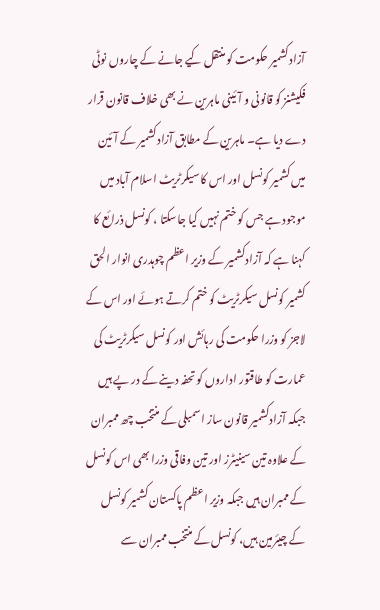آزادکشمیر حکومت کو منتقل کیے جانے کے چاروں نوٹی فکیشنز کو قانونی و آئینی ماہرین نے بھی خلاف قانون قرار دے دیا ہے۔ ماہرین کے مطابق آزادکشمیر کے آئین میں کشمیر کونسل اور اس کا سیکرٹریٹ اسلام آباد میں موجود ہے جس کو ختم نہیں کیا جاسکتا ، کونسل ذرائع کا کہنا ہے کہ آزادکشمیر کے وزیر اعظم چوہدری انوار الحق کشمیر کونسل سیکرٹریٹ کو ختم کرتے ہوئے اور اس کے لاجز کو وزرا حکومت کی رہائش اور کونسل سیکرٹریٹ کی عمارت کو طاقتور اداروں کو تحفہ دینے کے در پے ہیں جبکہ آزادکشمیر قانون ساز اسمبلی کے منتخب چھ ممبران کے علاوہ تین سینیٹرز اور تین وفاقی وزرا بھی اس کونسل کے ممبران ہیں جبکہ وزیر اعظم پاکستان کشمیر کونسل کے چیئرمین ہیں، کونسل کے منتخب ممبران سے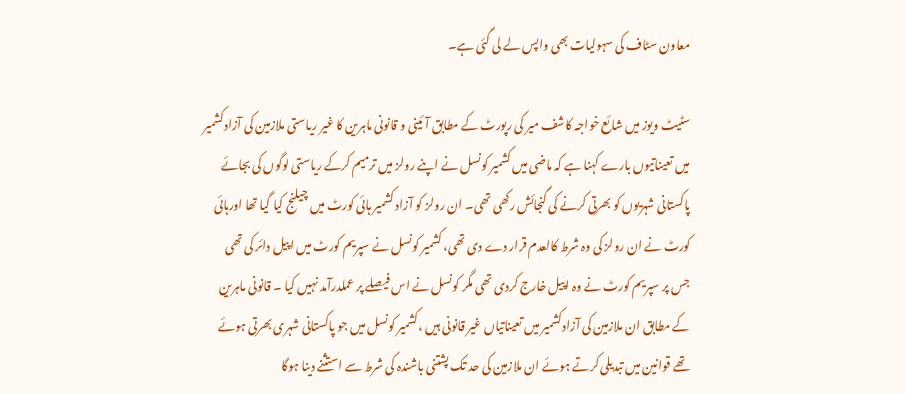معاون سٹاف کی سہولیات بھی واپس لے لی گئی ہے۔

سٹیٹ ویوز میں شائع خواجہ کاشف میر کی رپورٹ کے مطابق آئینی و قانونی ماہرین کا غیر ریاستی ملازمین کی آزادکشمیر میں تعیناتیوں بارے کہنا ہے کہ ماضی میں کشمیر کونسل نے اپنے رولز میں ترمیم کرکے ریاستی لوگوں کی بجائے پاکستانی شہریوں کو بھرتی کرنے کی گنجائش رکھی تھی۔ ان رولز کو آزاد کشمیر ہائی کورٹ میں چیلنج کیا گیا تھا اورہائی کورٹ نے ان رولز کی وہ شرط کالعدم قرار دے دی تھی، کشمیر کونسل نے سپریم کورٹ میں اپیل دائر کی تھی جس پر سپریم کورٹ نے وہ اپیل خارج کردی تھی مگر کونسل نے اس فیصلے پر عملدرآمد نہیں کیا ۔ قانونی ماہرین کے مطابق ان ملازمین کی آزادکشمیر میں تعیناتیاں غیر قانونی ہیں ،کشمیر کونسل میں جو پاکستانی شہری بھرتی ہوئے تھے قوانین میں تبدیلی کرتے ہوئے ان ملازمین کی حد تک پشتنی باشندہ کی شرط سے استثنے دینا ہوگا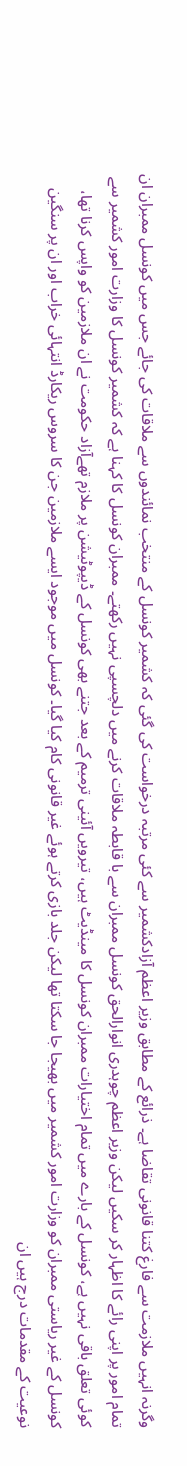وگرنہ انہیں ملازمت سے فارغ کتنا قانونی تقاضا ہے۔ ذرائع کے مطابق وزیر اعظم آزادکشمیر سے کئی مرتبہ درخواست کی گئی کہ کشمیر کونسل کے منتخب نمائندوں سے ملاقات کی جائے جس میں کونسل ممبران ان تمام امور پر اپنی رائے کا اظہار کر سکیں لیکن وزیر اعظم چوہدری انوارالحق کونسل ممبران سے با قابطہ ملاقات کرنے میں دلچسپی نہیں رکھتے۔ ممبران کونسل کا کہنا ہے کہ کشمیر کونسل کا وزارت امور کشمیر سے کوئی تعلق باقی نہیں ہے، کونسل کے بارے میں تمام اختیارات ممبران کونسل کا مینڈیٹ ہیں، تیرویں آئینی ترمیم کے بعد جتنے بھی کونسل کے ڈیپوٹیشن پر ملازم تھےآزاد حکومت نے ان ملازمین کو واپس کرنا تھا، کونسل کے غیر ریاستی ممبران کو وزارت امور کشمیر میں بھیجا جا سکتا تھا لیکن جلد بازی کرتے ہوئے غیر قانونی کام کیا گیا۔ کونسل میں موجود ایسے ملازمین جن کا سروس ریکارڈ انتہائی خراب اور ان پر سنگین نوعیت کے مقدمات درج ہیں ان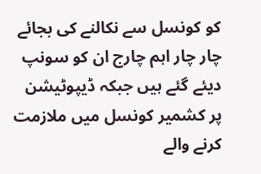کو کونسل سے نکالنے کی بجائے چار چار اہم چارج ان کو سونپ دیئے گئے ہیں جبکہ ڈیپوٹیشن پر کشمیر کونسل میں ملازمت کرنے والے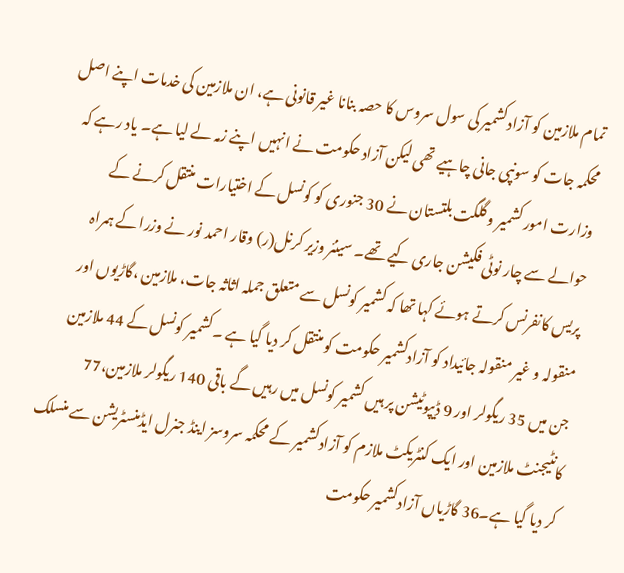تمام ملازمین کو آزادکشمیر کی سول سروس کا حصہ بنانا غیر قانونی ہے، ان ملازمین کی خدمات اپنے اصل محکمہ جات کو سونپی جانی چاہیے تھی لیکن آزاد حکومت نے انہیں اپنے زمہ لے لیا ہے۔ یاد رہے کہ وزارت امور کشمیر و گلگت بلتستان نے 30 جنوری کو کونسل کے اختیارات منتقل کرنے کے حوالے سے چار نوٹی فکیشن جاری کیے تھے۔ سینئر وزیر کرنل(ر) وقار احمد نور نے وزرا کے ہمراہ پریس کانفرنس کرتے ہوئے کہا تھا کہ کشمیر کونسل سے متعلق جملہ اثاثہ جات، ملازمین ،گاڑیوں اور منقولہ و غیر منقولہ جائیداد کو آزادکشمیر حکومت کو منتقل کر دیا گیا ہے ۔کشمیر کونسل کے 44 ملازمین جن میں 35 ریگولر اور 9 ڈیپوٹیشن پر ہیں کشمیر کونسل میں رہیں گے باقی 140 ریگولر ملازمین،77 کانٹیجنٹ ملازمین اور ایک کنٹریکٹ ملازم کو آزادکشمیر کے محکمہ سروسز اینڈ جنرل ایڈمنسٹریشن سے منسلک کر دیا گیا ہے۔36 گاڑیاں آزادکشمیر حکومت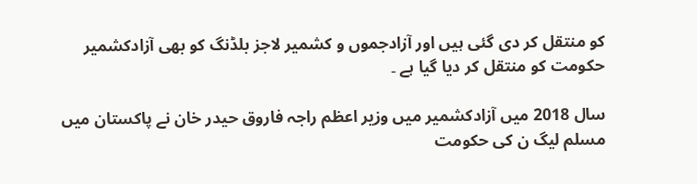کو منتقل کر دی گئی ہیں اور آزادجموں و کشمیر لاجز بلڈنگ کو بھی آزادکشمیر حکومت کو منتقل کر دیا گیا ہے ۔

سال 2018 میں آزادکشمیر میں وزیر اعظم راجہ فاروق حیدر خان نے پاکستان میں مسلم لیگ ن کی حکومت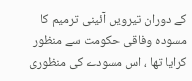کے دوران تیرویں آئینی ترمیم کا مسودہ وفاقی حکومت سے منظور کرایا تھا ، اس مسودے کی منظوری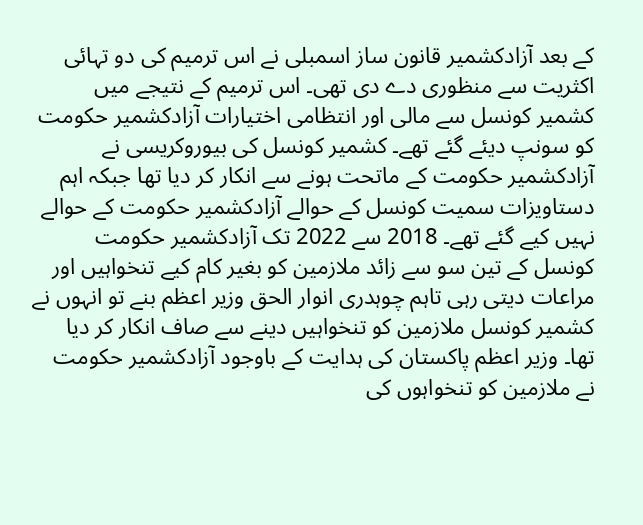کے بعد آزادکشمیر قانون ساز اسمبلی نے اس ترمیم کی دو تہائی اکثریت سے منظوری دے دی تھی۔ اس ترمیم کے نتیجے میں کشمیر کونسل سے مالی اور انتظامی اختیارات آزادکشمیر حکومت کو سونپ دیئے گئے تھے۔ کشمیر کونسل کی بیوروکریسی نے آزادکشمیر حکومت کے ماتحت ہونے سے انکار کر دیا تھا جبکہ اہم دستاویزات سمیت کونسل کے حوالے آزادکشمیر حکومت کے حوالے نہیں کیے گئے تھے۔ 2018 سے 2022 تک آزادکشمیر حکومت کونسل کے تین سو سے زائد ملازمین کو بغیر کام کیے تنخواہیں اور مراعات دیتی رہی تاہم چوہدری انوار الحق وزیر اعظم بنے تو انہوں نے کشمیر کونسل ملازمین کو تنخواہیں دینے سے صاف انکار کر دیا تھا۔ وزیر اعظم پاکستان کی ہدایت کے باوجود آزادکشمیر حکومت نے ملازمین کو تنخواہوں کی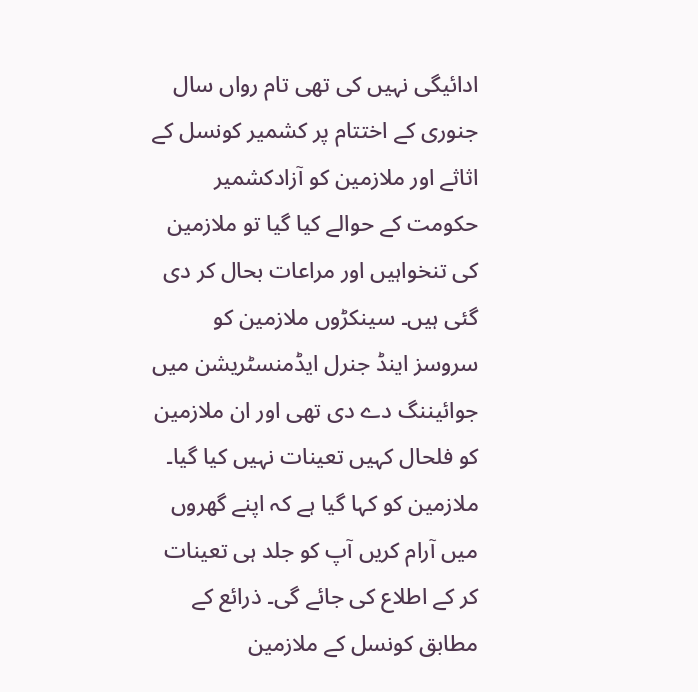ادائیگی نہیں کی تھی تام رواں سال جنوری کے اختتام پر کشمیر کونسل کے اثاثے اور ملازمین کو آزادکشمیر حکومت کے حوالے کیا گیا تو ملازمین کی تنخواہیں اور مراعات بحال کر دی گئی ہیں۔ سینکڑوں ملازمین کو سروسز اینڈ جنرل ایڈمنسٹریشن میں جوائیننگ دے دی تھی اور ان ملازمین کو فلحال کہیں تعینات نہیں کیا گیا۔ ملازمین کو کہا گیا ہے کہ اپنے گھروں میں آرام کریں آپ کو جلد ہی تعینات کر کے اطلاع کی جائے گی۔ ذرائع کے مطابق کونسل کے ملازمین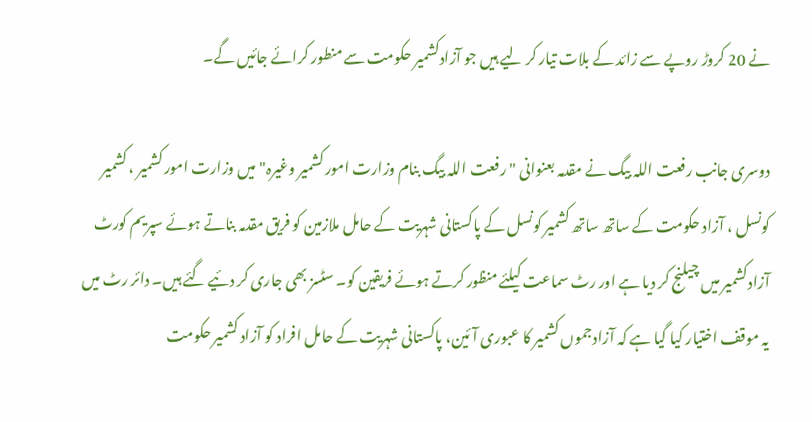نے 20 کروڑ روپے سے زائد کے بلات تیار کر لیے ہیں جو آزادکشمیر حکومت سے منطور کرائے جائیں گے۔

دوسری جانب رفعت اللہ بیگ نے مقدمہ بعنوانی " رفعت اللہ بیگ بنام وزارت امور کشمیر وغیرہ" میں وزارت امور کشمیر ، کشمیر کونسل ، آزاد حکومت کے ساتھ ساتھ کشمیر کونسل کے پاکستانی شہریت کے حامل ملازمین کو فریق مقدمہ بناتے ہوئے سپریم کورٹ آزادکشمیر میں چیلنج کر دیا ہے اور رٹ سماعت کیلئے منظور کرتے ہوئے فریقین کو۔ سٹسز بھی جاری کر دئیے گئے ہیں۔ دائر رٹ میں یہ موقف اختیار کیا گیا ہے کہ آزادجموں کشمیر کا عبوری آئین، پاکستانی شہریت کے حامل افراد کو آزاد کشمیر حکومت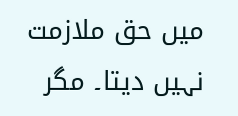میں حق ملازمت نہیں دیتا۔ مگر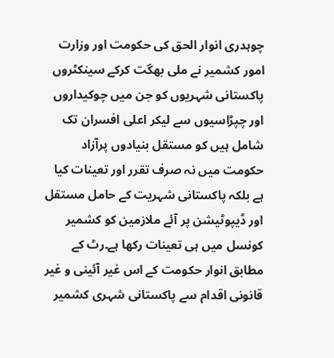چوہدری انوار الحق کی حکومت اور وزارت امور کشمیر نے ملی بھگت کرکے سینکٹروں پاکستانی شہریوں کو جن میں چوکیداروں اور چپڑاسیوں سے لیکر اعلی افسران تک شامل ہیں کو مستقل بنیادوں پرآزاد حکومت میں نہ صرف تقرر اور تعینات کیا ہے بلکہ پاکستانی شہریت کے حامل مستقل اور ڈیپوٹیشن پر آئے ملازمین کو کشمیر کونسل میں ہی تعینات رکھا ہے۔رٹ کے مطابق انوار حکومت کے اس غیر آئینی و غیر قانونی اقدام سے پاکستانی شہری کشمیر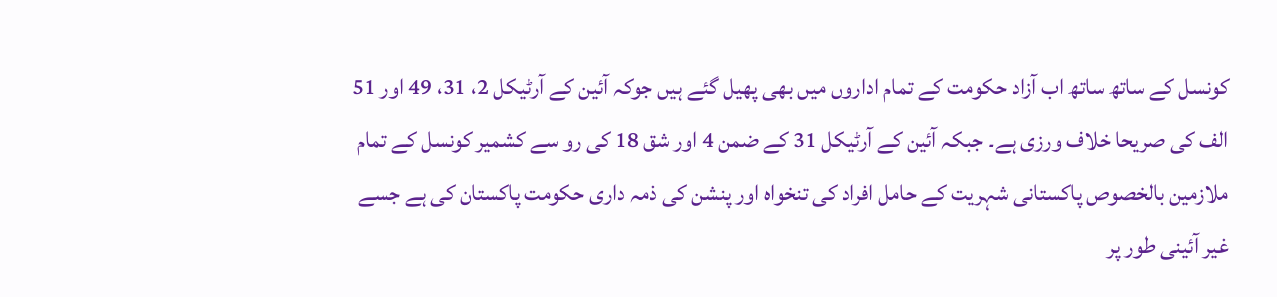کونسل کے ساتھ ساتھ اب آزاد حکومت کے تمام اداروں میں بھی پھیل گئے ہیں جوکہ آئین کے آرٹیکل 2، 31، 49 اور 51 الف کی صریحا خلاف ورزی ہے۔ جبکہ آئین کے آرٹیکل 31 کے ضمن 4 اور شق 18 کی رو سے کشمیر کونسل کے تمام ملازمین بالخصوص پاکستانی شہریت کے حامل افراد کی تنخواہ اور پنشن کی ذمہ داری حکومت پاکستان کی ہے جسے غیر آئینی طور پر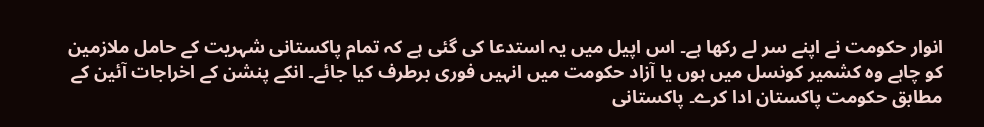انوار حکومت نے اپنے سر لے رکھا ہے۔ اس اپیل میں یہ استدعا کی گئی ہے کہ تمام پاکستانی شہریت کے حامل ملازمین کو چاہے وہ کشمیر کونسل میں ہوں یا آزاد حکومت میں انہیں فوری برطرف کیا جائے۔ انکے پنشن کے اخراجات آئین کے مطابق حکومت پاکستان ادا کرے۔ پاکستانی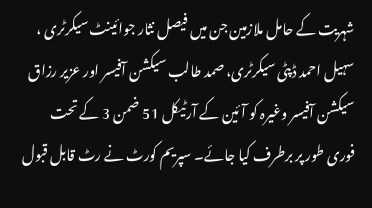شہریت کے حامل ملازمین جن میں فیصل نثار جوائینٹ سیکرٹری ، سہیل احمد ڈپٹی سیکرٹری، صمد طالب سیکشن آفیسر اور عزیر رزاق سیکشن آفیسر وغیرہ کو آئین کے آرٹیکل 51 ضمن 3 کے تحت فوری طور پر برطرف کیا جائے۔ سپریم کورٹ نے رٹ قابل قبول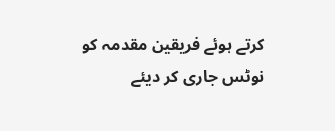کرتے ہوئے فریقین مقدمہ کو نوٹس جاری کر دیئے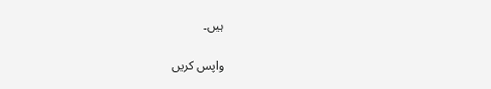ہیں۔

واپس کریں